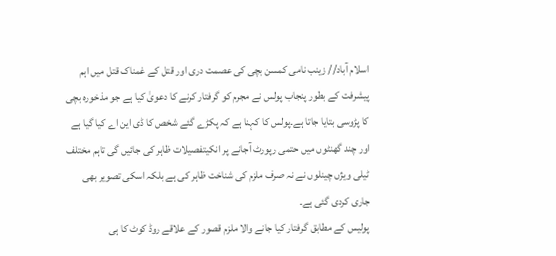اسلام آباد// زینب نامی کمسن بچی کی عصمت دری اور قتل کے غمناک قتل میں اہم پیشرفت کے بطور پنجاب پولس نے مجرم کو گرفتار کرنے کا دعویٰ کیا ہے جو مذخورہ بچی کا پڑوسی بتایا جاتا ہے۔پولس کا کہنا ہے کہ پکڑے گئے شخص کا ڈی این اے کیا گیا ہے اور چند گھنٹوں میں حتمی رپورٹ آجانے پر انکیتفصیلات ظاہر کی جائیں گی تاہم مختلف ٹیلی ویژں چینلوں نے نہ صرف ملزم کی شناخت ظاہر کی ہے بلکہ اسکی تصویر بھی جاری کردی گئی ہے۔
پولیس کے مطابق گرفتار کیا جانے والا ملزم قصور کے علاقے روڈ کوٹ کا ہی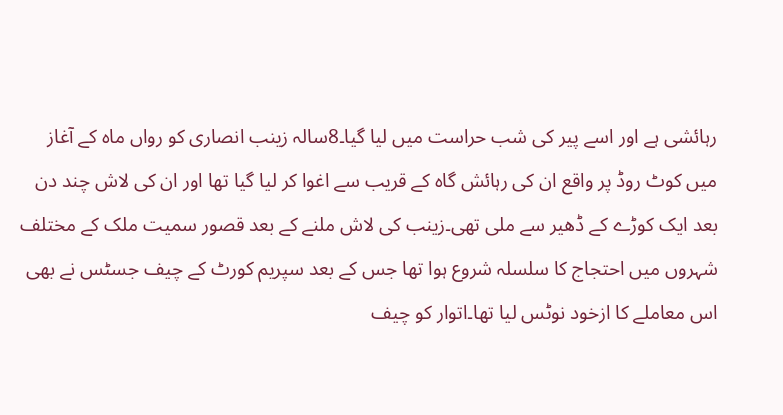رہائشی ہے اور اسے پیر کی شب حراست میں لیا گیا۔8سالہ زینب انصاری کو رواں ماہ کے آغاز میں کوٹ روڈ پر واقع ان کی رہائش گاہ کے قریب سے اغوا کر لیا گیا تھا اور ان کی لاش چند دن بعد ایک کوڑے کے ڈھیر سے ملی تھی۔زینب کی لاش ملنے کے بعد قصور سمیت ملک کے مختلف شہروں میں احتجاج کا سلسلہ شروع ہوا تھا جس کے بعد سپریم کورٹ کے چیف جسٹس نے بھی اس معاملے کا ازخود نوٹس لیا تھا۔اتوار کو چیف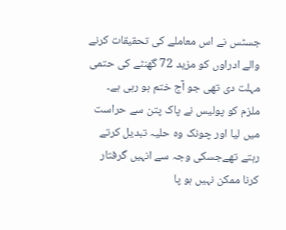جسٹس نے اس معاملے کی تحقیقات کرنے والے ادراوں کو مزید 72 گھنٹے کی حتمی مہلت دی تھی جو آج ختم ہو رہی ہے۔
ملزم کو پولیس نے پاک پتن سے حراست میں لیا اور چونک وہ حلیہ تبدیل کرتے رہتے تھےجسکی وجہ سے انہیں گرفتار کرنا ممکن نہیں ہو پا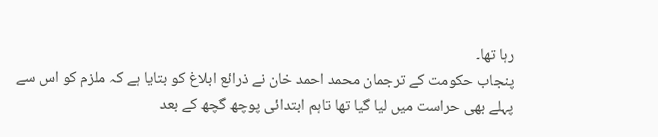رہا تھا۔
پنجاب حکومت کے ترجمان محمد احمد خان نے ذرائع ابلاغ کو بتایا ہے کہ ملزم کو اس سے پہلے بھی حراست میں لیا گیا تھا تاہم ابتدائی پوچھ گچھ کے بعد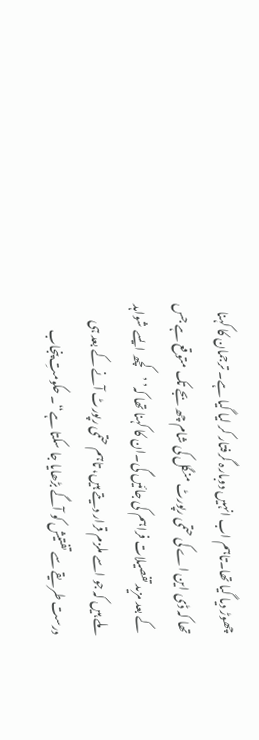چھوڑ دیا گیا تھا۔تاہم اب انہیں دوبارہ گرفتار کر لیا گیا ہے۔ ترجمان کا کہنا تھا کہ ڈی این اے کی حتمی رپورٹ منگل کی شام چھ بجے تک متوقع ہے جس کے بعد مزید تفصیلات فراہم کی جائیں گی۔ان کا کہنا تھا کہ’ ’کچھ ایسے شواہد ملے ہیں کہ جو اسے ملزم قرار دیتے ہیں، تاہم حتمی رپورٹ آنے کے بعد ہی درست طریقے سے تفتیش کو آگے بڑھایا جا سکتا ہے“۔ حکومتِ پنجاب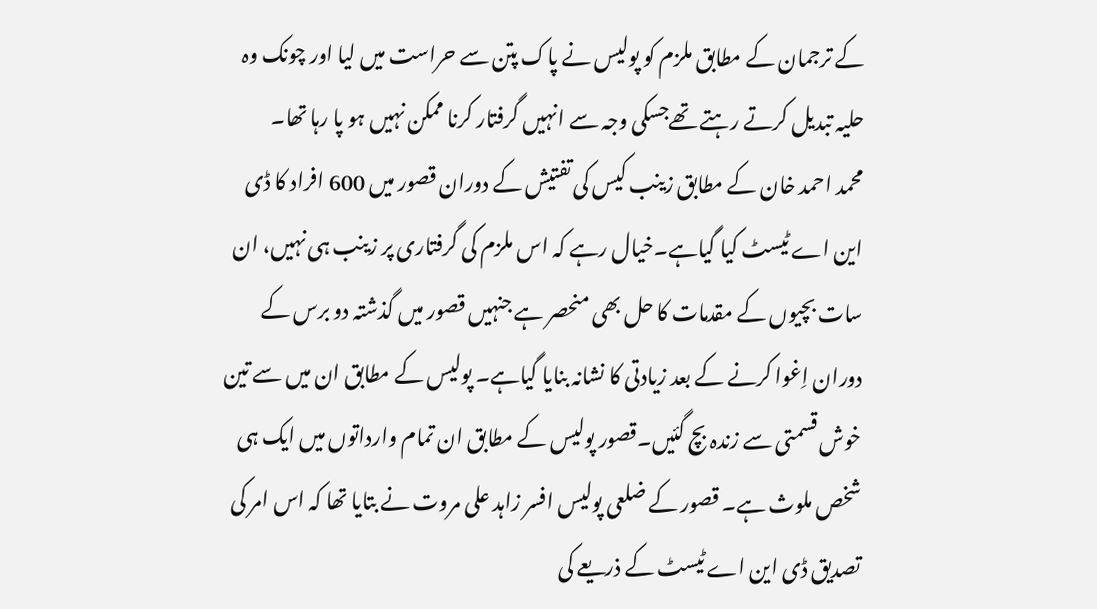کے ترجمان کے مطابق ملزم کو پولیس نے پاک پتن سے حراست میں لیا اور چونک وہ حلیہ تبدیل کرتے رہتے تھےجسکی وجہ سے انہیں گرفتار کرنا ممکن نہیں ہو پا رہا تھا۔
محمد احمد خان کے مطابق زینب کیس کی تفتیش کے دوران قصور میں 600 افراد کا ڈی این اے ٹیسٹ کیا گیاہے۔خیال رہے کہ اس ملزم کی گرفتاری پر زینب ہی نہیں، ان سات بچیوں کے مقدمات کا حل بھی منحصر ہے جنہیں قصور میں گذشتہ دو برس کے دوران اِغوا کرنے کے بعد زیادتی کا نشانہ بنایا گیاہے۔ پولیس کے مطابق ان میں سے تین خوش قسمتی سے زندہ بچ گئیں۔قصور پولیس کے مطابق ان تمام وارداتوں میں ایک ہی شخص ملوث ہے۔ قصور کے ضلعی پولیس افسر زاہد علی مروت نے بتایا تھا کہ اس امر کی تصدیق ڈی این اے ٹیسٹ کے ذریعے کی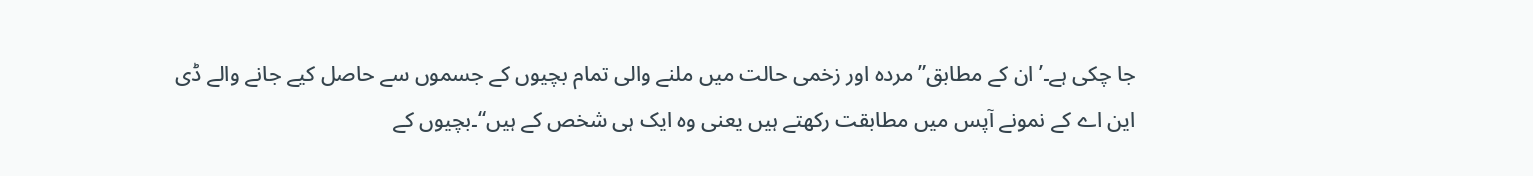جا چکی ہے۔’ان کے مطابق”مردہ اور زخمی حالت میں ملنے والی تمام بچیوں کے جسموں سے حاصل کیے جانے والے ڈی این اے کے نمونے آپس میں مطابقت رکھتے ہیں یعنی وہ ایک ہی شخص کے ہیں“۔بچیوں کے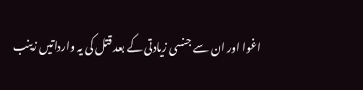اغوا اور ان سے جنسی زیادتی کے بعد قتل کی یہ وارداتیں زینب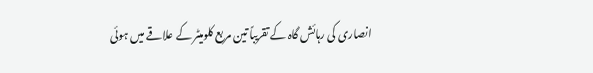انصاری کی رہائش گاہ کے تقریباً تین مربع کلومیٹر کے علاقے میں ہوئی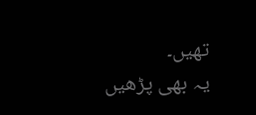تھیں۔
یہ بھی پڑھیں